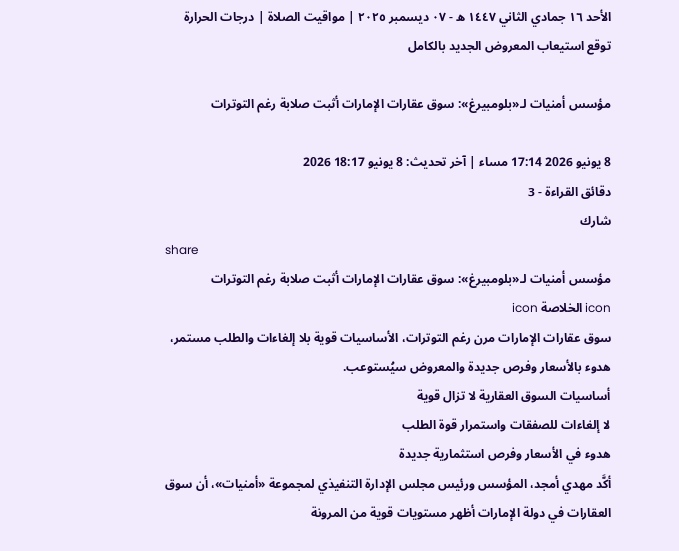الأحد ١٦ جمادي الثاني ١٤٤٧ ه - ٠٧ ديسمبر ٢٠٢٥ | مواقيت الصلاة | درجات الحرارة
توقع استيعاب المعروض الجديد بالكامل

مؤسس أمنيات لـ«بلومبيرغ»: سوق عقارات الإمارات أثبت صلابة رغم التوترات

8 يونيو 2026 17:14 مساء | آخر تحديث: 8 يونيو 18:17 2026
دقائق القراءة - 3
شارك
share
مؤسس أمنيات لـ«بلومبيرغ»: سوق عقارات الإمارات أثبت صلابة رغم التوترات
icon الخلاصة icon
سوق عقارات الإمارات مرن رغم التوترات، الأساسيات قوية بلا إلغاءات والطلب مستمر، هدوء بالأسعار وفرص جديدة والمعروض سيُستوعب.
أساسيات السوق العقارية لا تزال قوية
لا إلغاءات للصفقات واستمرار قوة الطلب
هدوء في الأسعار وفرص استثمارية جديدة
أكَّد مهدي أمجد، المؤسس ورئيس مجلس الإدارة التنفيذي لمجموعة «أمنيات»، أن سوق العقارات في دولة الإمارات أظهر مستويات قوية من المرونة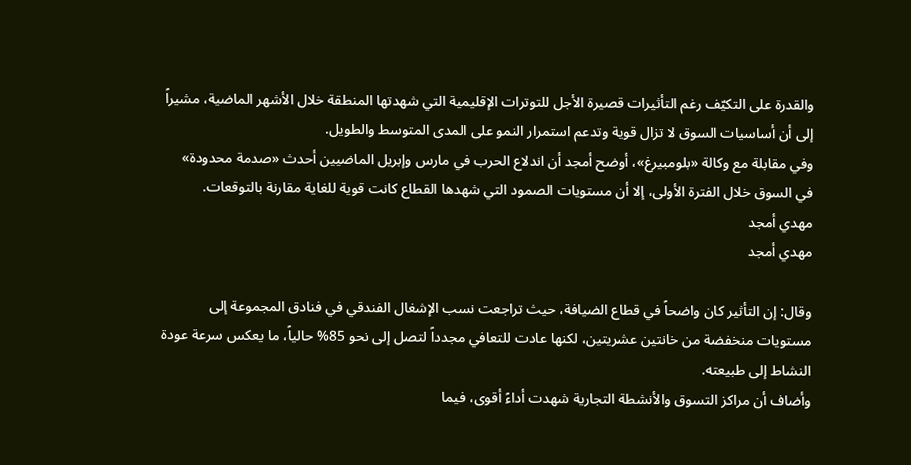والقدرة على التكيّف رغم التأثيرات قصيرة الأجل للتوترات الإقليمية التي شهدتها المنطقة خلال الأشهر الماضية، مشيراً إلى أن أساسيات السوق لا تزال قوية وتدعم استمرار النمو على المدى المتوسط والطويل.
وفي مقابلة مع وكالة «بلومبيرغ»، أوضح أمجد أن اندلاع الحرب في مارس وإبريل الماضيين أحدث «صدمة محدودة» في السوق خلال الفترة الأولى، إلا أن مستويات الصمود التي شهدها القطاع كانت قوية للغاية مقارنة بالتوقعات.
مهدي أمجد
مهدي أمجد

وقال: إن التأثير كان واضحاً في قطاع الضيافة، حيث تراجعت نسب الإشغال الفندقي في فنادق المجموعة إلى مستويات منخفضة من خانتين عشريتين، لكنها عادت للتعافي مجدداً لتصل إلى نحو 85% حالياً، ما يعكس سرعة عودة النشاط إلى طبيعته.
وأضاف أن مراكز التسوق والأنشطة التجارية شهدت أداءً أقوى، فيما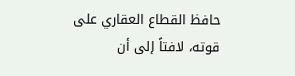حافظ القطاع العقاري على قوته، لافتاً إلى أن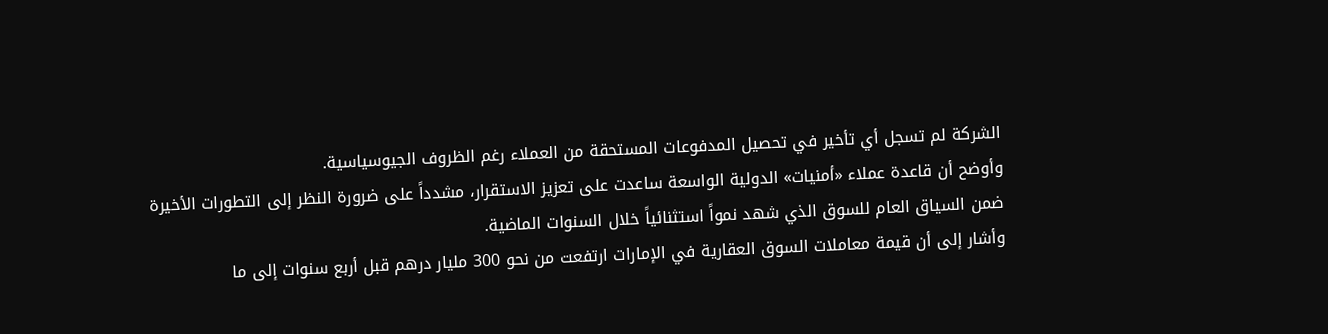الشركة لم تسجل أي تأخير في تحصيل المدفوعات المستحقة من العملاء رغم الظروف الجيوسياسية.
وأوضح أن قاعدة عملاء «أمنيات» الدولية الواسعة ساعدت على تعزيز الاستقرار، مشدداً على ضرورة النظر إلى التطورات الأخيرة ضمن السياق العام للسوق الذي شهد نمواً استثنائياً خلال السنوات الماضية.
وأشار إلى أن قيمة معاملات السوق العقارية في الإمارات ارتفعت من نحو 300 مليار درهم قبل أربع سنوات إلى ما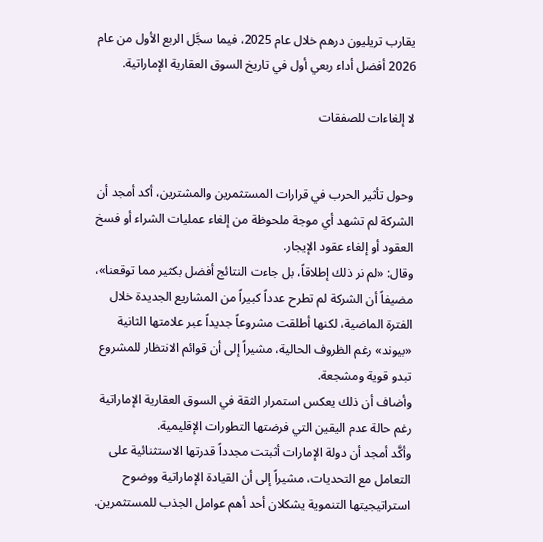يقارب تريليون درهم خلال عام 2025، فيما سجَّل الربع الأول من عام 2026 أفضل أداء ربعي أول في تاريخ السوق العقارية الإماراتية.

لا إلغاءات للصفقات


وحول تأثير الحرب في قرارات المستثمرين والمشترين، أكد أمجد أن الشركة لم تشهد أي موجة ملحوظة من إلغاء عمليات الشراء أو فسخ العقود أو إلغاء عقود الإيجار.
وقال: «لم نر ذلك إطلاقاً، بل جاءت النتائج أفضل بكثير مما توقعنا»، مضيفاً أن الشركة لم تطرح عدداً كبيراً من المشاريع الجديدة خلال الفترة الماضية، لكنها أطلقت مشروعاً جديداً عبر علامتها الثانية «بيوند» رغم الظروف الحالية، مشيراً إلى أن قوائم الانتظار للمشروع تبدو قوية ومشجعة.
وأضاف أن ذلك يعكس استمرار الثقة في السوق العقارية الإماراتية رغم حالة عدم اليقين التي فرضتها التطورات الإقليمية.
وأكَّد أمجد أن دولة الإمارات أثبتت مجدداً قدرتها الاستثنائية على التعامل مع التحديات، مشيراً إلى أن القيادة الإماراتية ووضوح استراتيجيتها التنموية يشكلان أحد أهم عوامل الجذب للمستثمرين.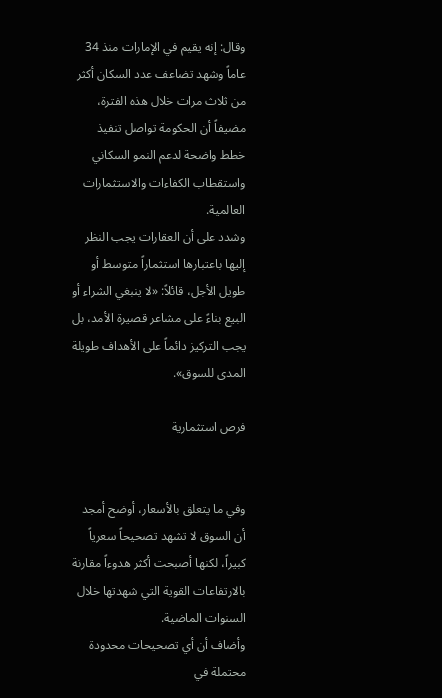وقال: إنه يقيم في الإمارات منذ 34 عاماً وشهد تضاعف عدد السكان أكثر من ثلاث مرات خلال هذه الفترة، مضيفاً أن الحكومة تواصل تنفيذ خطط واضحة لدعم النمو السكاني واستقطاب الكفاءات والاستثمارات العالمية.
وشدد على أن العقارات يجب النظر إليها باعتبارها استثماراً متوسط أو طويل الأجل، قائلاً: «لا ينبغي الشراء أو البيع بناءً على مشاعر قصيرة الأمد، بل يجب التركيز دائماً على الأهداف طويلة المدى للسوق».

فرص استثمارية


وفي ما يتعلق بالأسعار، أوضح أمجد أن السوق لا تشهد تصحيحاً سعرياً كبيراً، لكنها أصبحت أكثر هدوءاً مقارنة بالارتفاعات القوية التي شهدتها خلال السنوات الماضية.
وأضاف أن أي تصحيحات محدودة محتملة في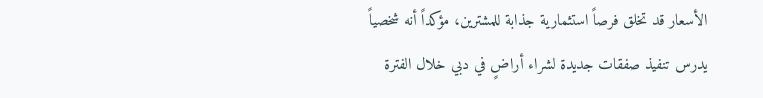الأسعار قد تخلق فرصاً استثمارية جذابة للمشترين، مؤكداً أنه شخصياً يدرس تنفيذ صفقات جديدة لشراء أراضٍ في دبي خلال الفترة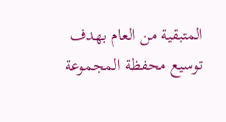المتبقية من العام بهدف توسيع محفظة المجموعة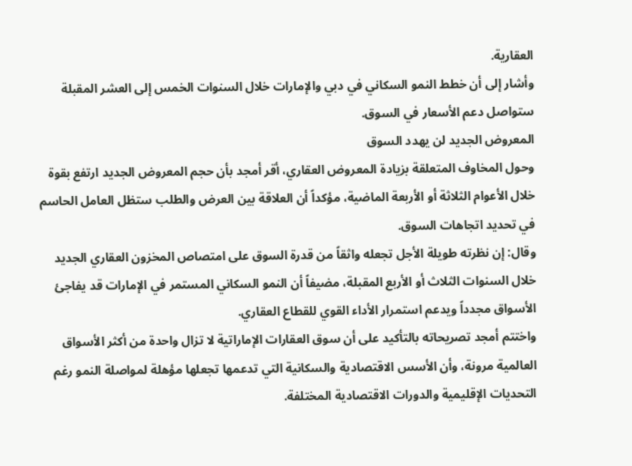العقارية.
وأشار إلى أن خطط النمو السكاني في دبي والإمارات خلال السنوات الخمس إلى العشر المقبلة ستواصل دعم الأسعار في السوق.
المعروض الجديد لن يهدد السوق
وحول المخاوف المتعلقة بزيادة المعروض العقاري، أقر أمجد بأن حجم المعروض الجديد ارتفع بقوة خلال الأعوام الثلاثة أو الأربعة الماضية، مؤكداً أن العلاقة بين العرض والطلب ستظل العامل الحاسم في تحديد اتجاهات السوق.
وقال: إن نظرته طويلة الأجل تجعله واثقاً من قدرة السوق على امتصاص المخزون العقاري الجديد خلال السنوات الثلاث أو الأربع المقبلة، مضيفاً أن النمو السكاني المستمر في الإمارات قد يفاجئ الأسواق مجدداً ويدعم استمرار الأداء القوي للقطاع العقاري.
واختتم أمجد تصريحاته بالتأكيد على أن سوق العقارات الإماراتية لا تزال واحدة من أكثر الأسواق العالمية مرونة، وأن الأسس الاقتصادية والسكانية التي تدعمها تجعلها مؤهلة لمواصلة النمو رغم التحديات الإقليمية والدورات الاقتصادية المختلفة.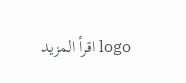logo اقرأ المزيد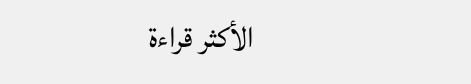الأكثر قراءة